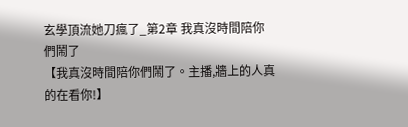玄學頂流她刀瘋了_第2章 我真沒時間陪你們鬧了
【我真沒時間陪你們鬧了。主播,牆上的人真的在看你!】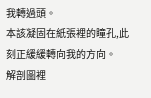我轉過頭。
本該凝固在紙張裡的瞳孔,此刻正緩緩轉向我的方向。
解剖圖裡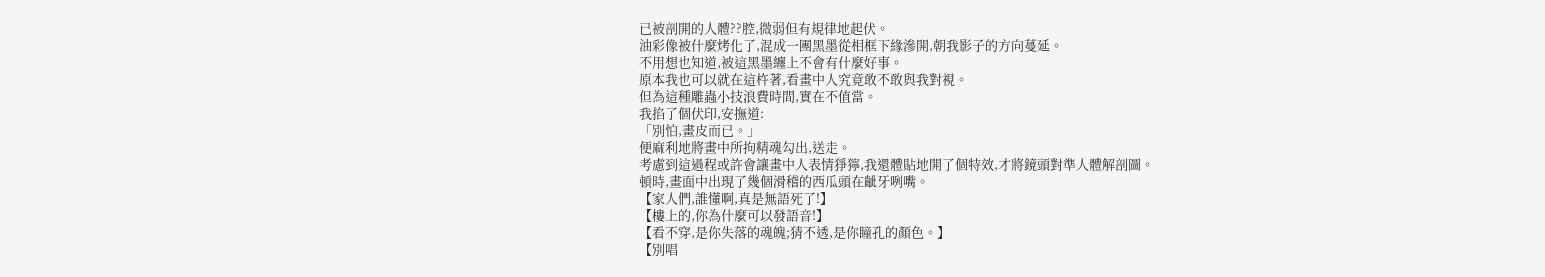已被剖開的人體??腔,微弱但有規律地起伏。
油彩像被什麼烤化了,混成一團黑墨從相框下緣滲開,朝我影子的方向蔓延。
不用想也知道,被這黑墨纏上不會有什麼好事。
原本我也可以就在這杵著,看畫中人究竟敢不敢與我對視。
但為這種雕蟲小技浪費時間,實在不值當。
我掐了個伏印,安撫道:
「別怕,畫皮而已。」
便麻利地將畫中所拘精魂勾出,送走。
考慮到這過程或許會讓畫中人表情猙獰,我還體貼地開了個特效,才將鏡頭對準人體解剖圖。
頓時,畫面中出現了幾個滑稽的西瓜頭在齜牙咧嘴。
【家人們,誰懂啊,真是無語死了!】
【樓上的,你為什麼可以發語音!】
【看不穿,是你失落的魂魄;猜不透,是你瞳孔的顏色。】
【別唱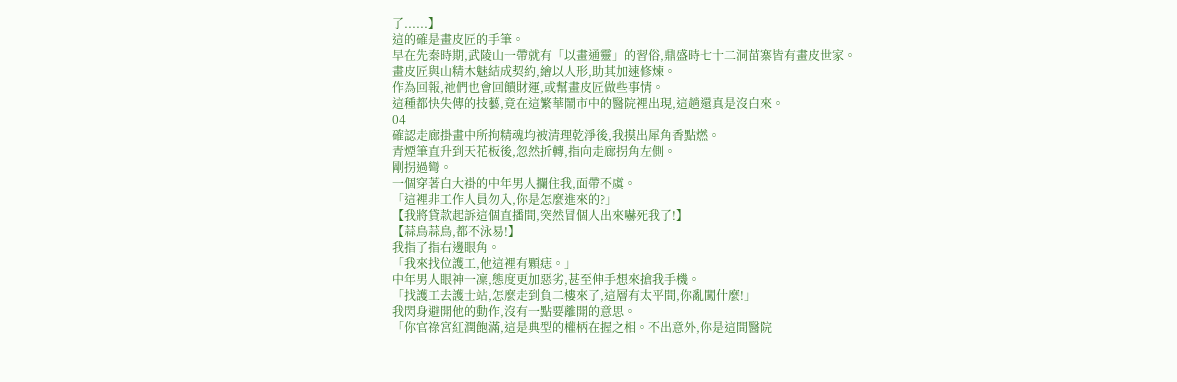了......】
這的確是畫皮匠的手筆。
早在先秦時期,武陵山一帶就有「以畫通靈」的習俗,鼎盛時七十二洞苗寨皆有畫皮世家。
畫皮匠與山精木魅結成契約,繪以人形,助其加速修煉。
作為回報,祂們也會回饋財運,或幫畫皮匠做些事情。
這種都快失傳的技藝,竟在這繁華鬧市中的醫院裡出現,這趟還真是沒白來。
04
確認走廊掛畫中所拘精魂均被清理乾淨後,我摸出犀角香點燃。
青煙筆直升到天花板後,忽然折轉,指向走廊拐角左側。
剛拐過彎。
一個穿著白大褂的中年男人攔住我,面帶不虞。
「這裡非工作人員勿入,你是怎麼進來的?」
【我將貸款起訴這個直播間,突然冒個人出來嚇死我了!】
【蒜鳥蒜鳥,都不泳易!】
我指了指右邊眼角。
「我來找位護工,他這裡有顆痣。」
中年男人眼神一凜,態度更加惡劣,甚至伸手想來搶我手機。
「找護工去護士站,怎麼走到負二樓來了,這層有太平間,你亂闖什麼!」
我閃身避開他的動作,沒有一點要離開的意思。
「你官祿宮紅潤飽滿,這是典型的權柄在握之相。不出意外,你是這間醫院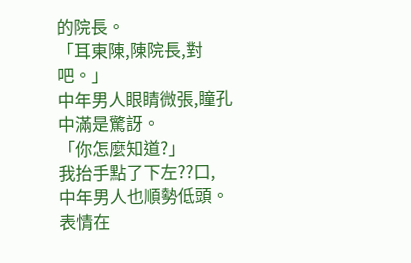的院長。
「耳東陳,陳院長,對吧。」
中年男人眼睛微張,瞳孔中滿是驚訝。
「你怎麼知道?」
我抬手點了下左??口,
中年男人也順勢低頭。
表情在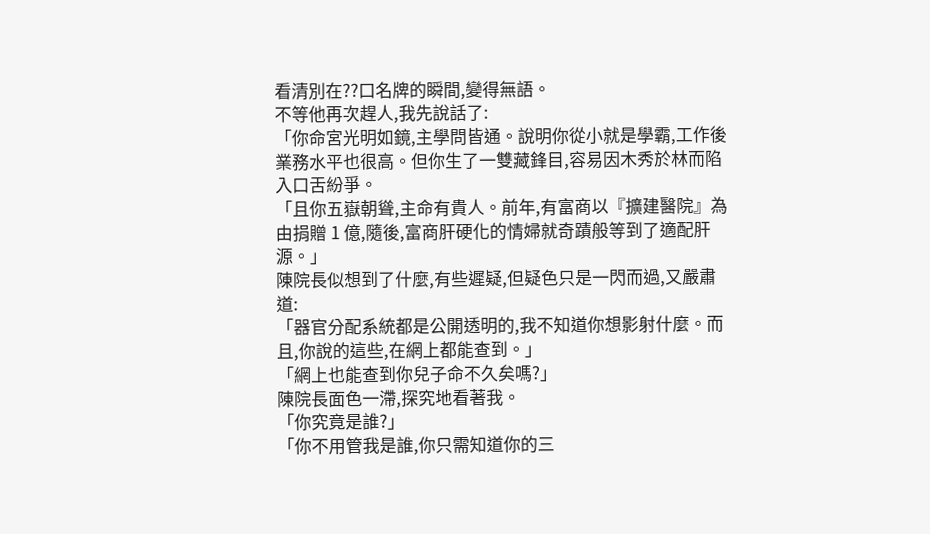看清別在??口名牌的瞬間,變得無語。
不等他再次趕人,我先說話了:
「你命宮光明如鏡,主學問皆通。說明你從小就是學霸,工作後業務水平也很高。但你生了一雙藏鋒目,容易因木秀於林而陷入口舌紛爭。
「且你五嶽朝聳,主命有貴人。前年,有富商以『擴建醫院』為由捐贈 1 億,隨後,富商肝硬化的情婦就奇蹟般等到了適配肝源。」
陳院長似想到了什麼,有些遲疑,但疑色只是一閃而過,又嚴肅道:
「器官分配系統都是公開透明的,我不知道你想影射什麼。而且,你說的這些,在網上都能查到。」
「網上也能查到你兒子命不久矣嗎?」
陳院長面色一滯,探究地看著我。
「你究竟是誰?」
「你不用管我是誰,你只需知道你的三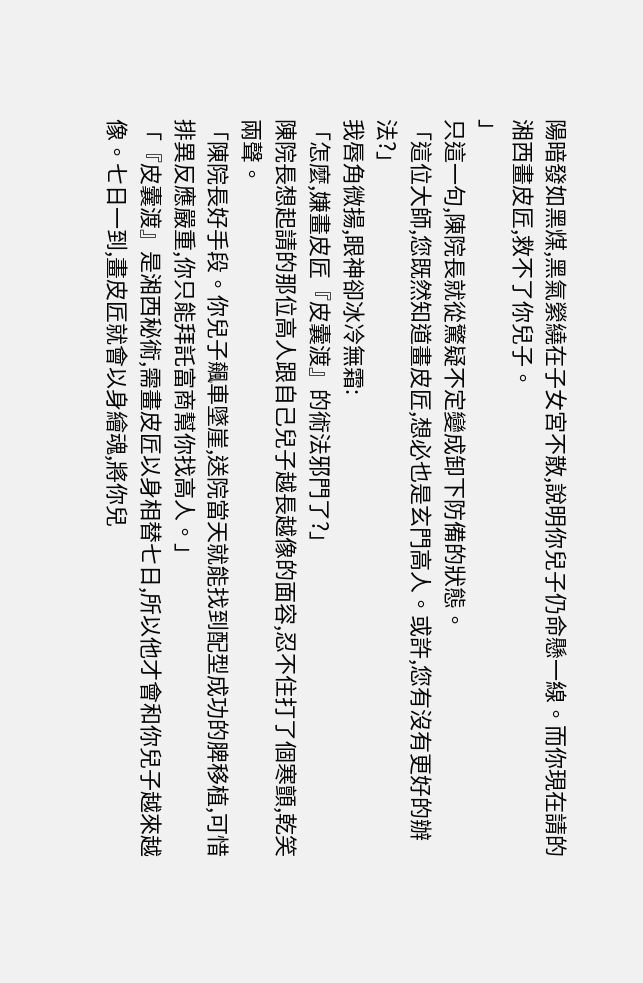陽暗發如黑煤,黑氣縈繞在子女宮不散,說明你兒子仍命懸一線。而你現在請的湘西畫皮匠,救不了你兒子。
」
只這一句,陳院長就從驚疑不定變成卸下防備的狀態。
「這位大師,您既然知道畫皮匠,想必也是玄門高人。或許,您有沒有更好的辦法?」
我唇角微揚,眼神卻冰冷無霜:
「怎麼,嫌畫皮匠『皮囊渡』的術法邪門了?」
陳院長想起請的那位高人跟自己兒子越長越像的面容,忍不住打了個寒顫,乾笑兩聲。
「陳院長好手段。你兒子飆車墜崖,送院當天就能找到配型成功的脾移植,可惜排異反應嚴重,你只能拜託富商幫你找高人。」
「『皮囊渡』是湘西秘術,需畫皮匠以身相替七日,所以他才會和你兒子越來越像。七日一到,畫皮匠就會以身繪魂,將你兒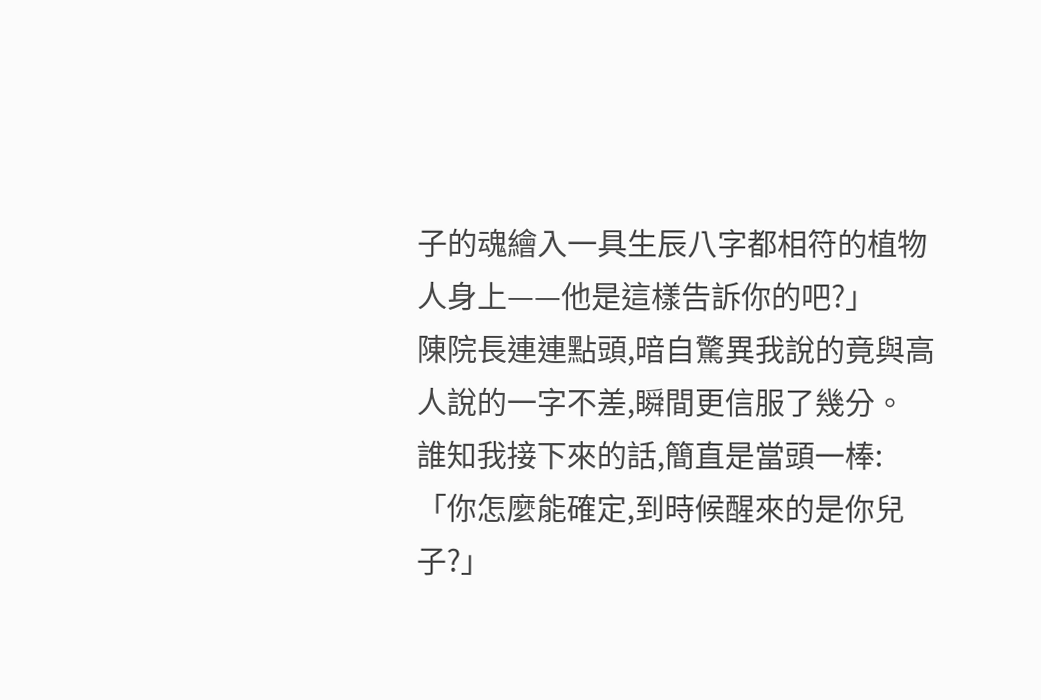子的魂繪入一具生辰八字都相符的植物人身上——他是這樣告訴你的吧?」
陳院長連連點頭,暗自驚異我說的竟與高人說的一字不差,瞬間更信服了幾分。
誰知我接下來的話,簡直是當頭一棒:
「你怎麼能確定,到時候醒來的是你兒子?」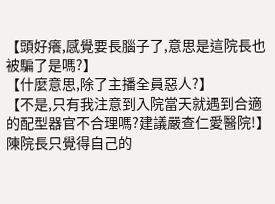【頭好癢,感覺要長腦子了,意思是這院長也被騙了是嗎?】
【什麼意思,除了主播全員惡人?】
【不是,只有我注意到入院當天就遇到合適的配型器官不合理嗎?建議嚴查仁愛醫院!】
陳院長只覺得自己的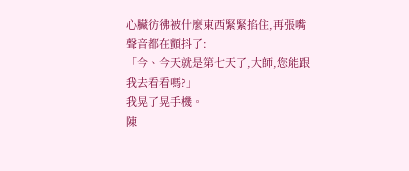心臟彷彿被什麼東西緊緊掐住,再張嘴聲音都在顫抖了:
「今、今天就是第七天了,大師,您能跟我去看看嗎?」
我晃了晃手機。
陳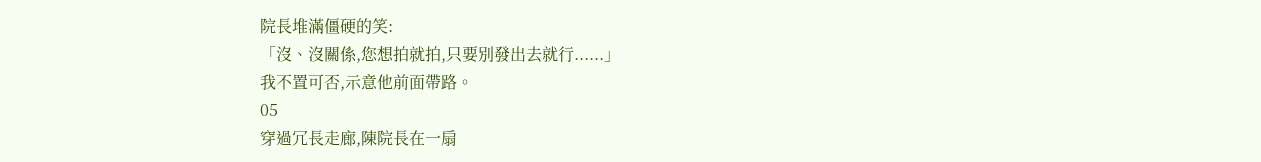院長堆滿僵硬的笑:
「沒、沒關係,您想拍就拍,只要別發出去就行......」
我不置可否,示意他前面帶路。
05
穿過冗長走廊,陳院長在一扇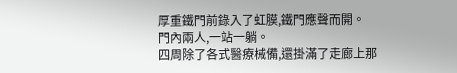厚重鐵門前錄入了虹膜,鐵門應聲而開。
門內兩人,一站一躺。
四周除了各式醫療械備,還掛滿了走廊上那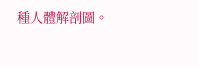種人體解剖圖。